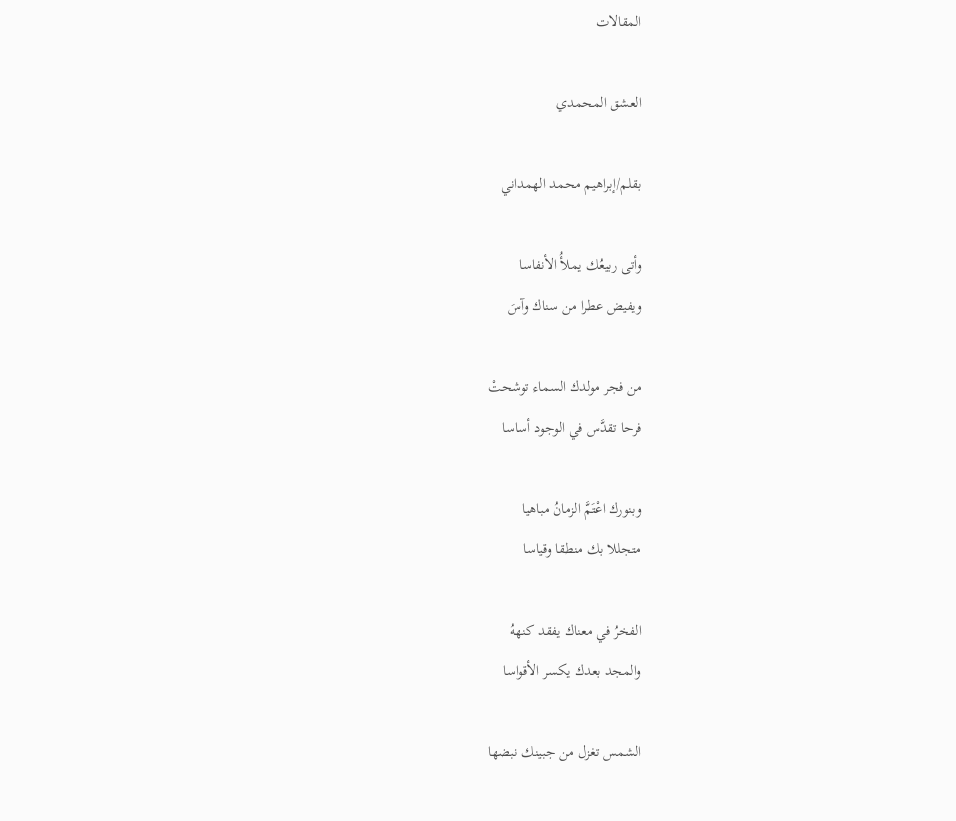المقالات

العشق المحمدي

بقلم/إبراهيم محمد الهمداني

وأتى ربيعُك يملأُ الأنفاسا
ويفيض عطرا من سناك وآسَ

من فجر مولدك السماء توشحتْ
فرحا تقدَّس في الوجود أساسا

وبنورك اعْتَمَّ الزمانُ مباهيا
متجللا بك منطقا وقياسا

الفخرُ في معناك يفقد كنههُ
والمجد بعدك يكسر الأقواسا

الشمس تغزل من جبينك نبضها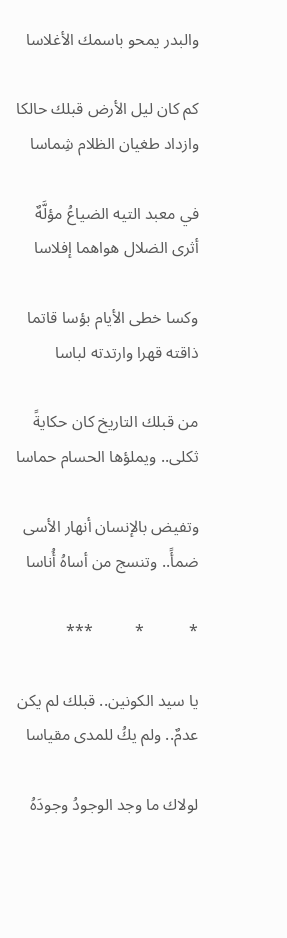والبدر يمحو باسمك الأغلاسا

كم كان ليل الأرض قبلك حالكا
وازداد طغيان الظلام شِماسا

في معبد التيه الضياعُ مؤلَّهٌ
أثرى الضلال هواهما إفلاسا

وكسا خطى الأيام بؤسا قاتما
ذاقته قهرا وارتدته لباسا

من قبلك التاريخ كان حكايةً
ثكلى.. ويملؤها الحسام حماسا

وتفيض بالإنسان أنهار الأسى
ضمأً.. وتنسج من أساهُ أُناسا

*           *          ***

يا سيد الكونين.. قبلك لم يكن
عدمٌ.. ولم يكُ للمدى مقياسا

لولاك ما وجد الوجودُ وجودَهُ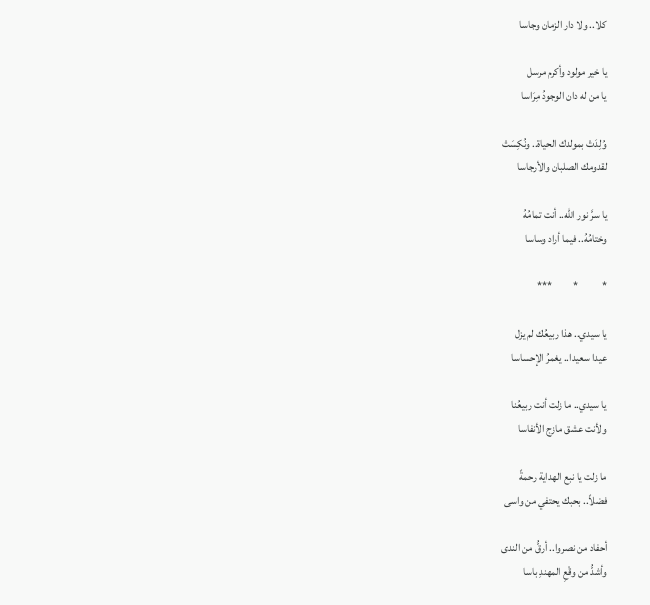كلا.. ولا دار الزمان وجاسا

يا خير مولود وأكرم مرسل
يا من له دان الوجودُ مِرَاسا

وُلِدَتْ بمولدك الحياة.. ونُكِسَتْ
لقدومك الصلبان والأرجاسا

يا سرَّ نور الله.. أنت تمامُهُ
وختامُهُ.. فيما أراد وساسا

*           *          ***

يا سيدي.. هذا ربيعُك لم يزل
عيدا سعيدا.. يغمرُ الإحساسا

يا سيدي.. ما زلت أنت ربيعُنا
ولأنت عشق مازج الأنفاسا

ما زلت يا نبع الهداية رحمةً
فضلاً.. بحبك يحتفي من واسى

أحفاد من نصروا.. أرقُّ من الندى
وأشدُّ من وقْعِ المهندِ باسا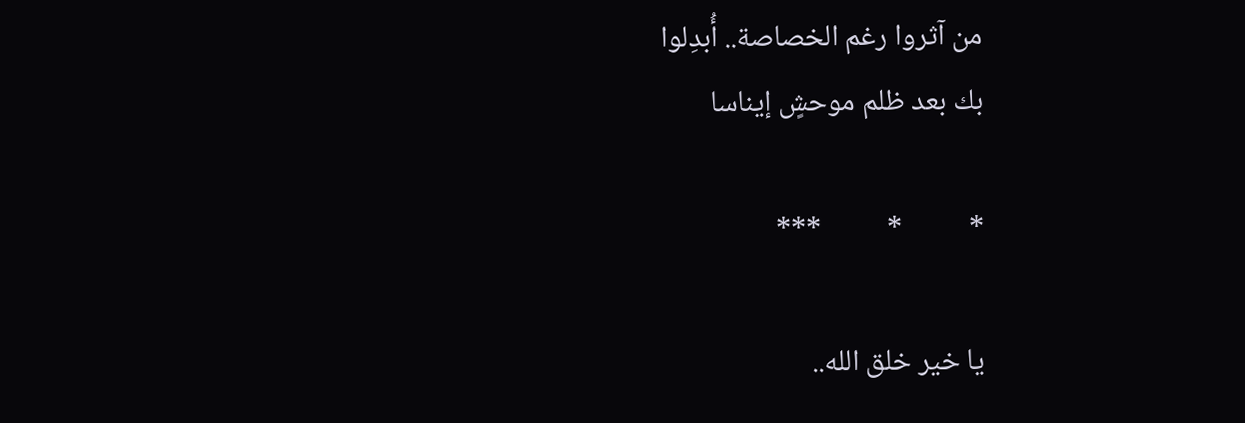من آثروا رغم الخصاصة.. أُبدِلوا
بك بعد ظلم موحشٍ إيناسا

*          *          ***

يا خير خلق الله..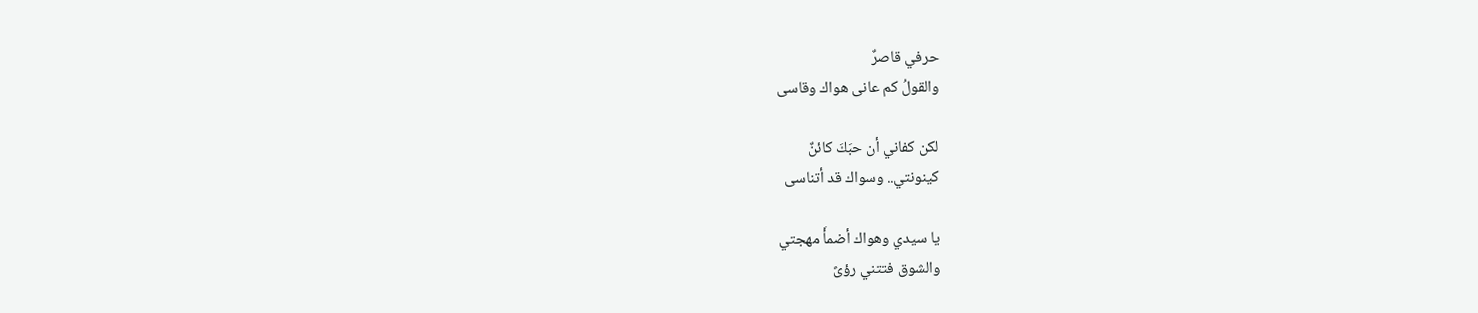حرفي قاصرٌ
والقولُ كم عانى هواك وقاسى

لكن كفاني أن حبَكَ كائنٌ
كينونتي.. وسواك قد أتناسى

يا سيدي وهواك أضمأَ مهجتي
والشوق فتتني رؤىً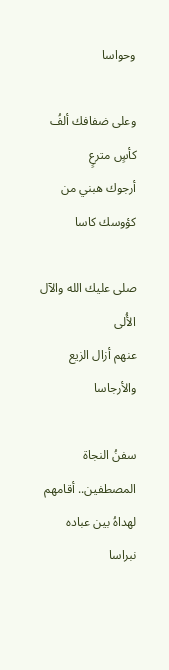وحواسا

وعلى ضفافك ألفُ كأسٍ مترعٍ
أرجوك هبني من كؤوسك كاسا

صلى عليك الله والآل الأُلى
عنهم أزال الزيع والأرجاسا

سفنُ النجاة المصطفين.. أقامهم
لهداهُ بين عباده نبراسا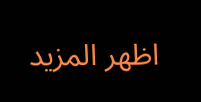اظهر المزيد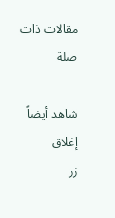مقالات ذات صلة

شاهد أيضاً
إغلاق
زر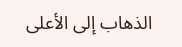الذهاب إلى الأعلى